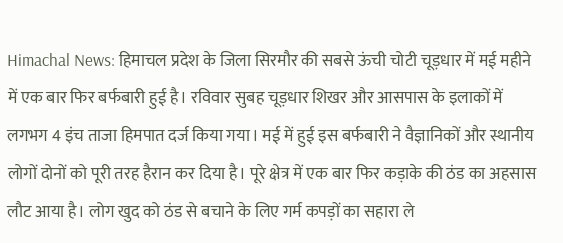Himachal News: हिमाचल प्रदेश के जिला सिरमौर की सबसे ऊंची चोटी चूड़धार में मई महीने में एक बार फिर बर्फबारी हुई है। रविवार सुबह चूड़धार शिखर और आसपास के इलाकों में लगभग 4 इंच ताजा हिमपात दर्ज किया गया। मई में हुई इस बर्फबारी ने वैज्ञानिकों और स्थानीय लोगों दोनों को पूरी तरह हैरान कर दिया है। पूरे क्षेत्र में एक बार फिर कड़ाके की ठंड का अहसास लौट आया है। लोग खुद को ठंड से बचाने के लिए गर्म कपड़ों का सहारा ले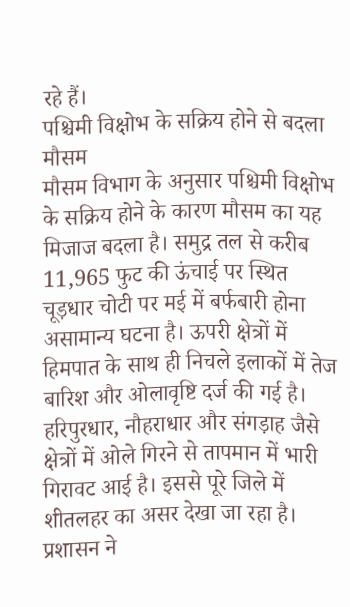रहे हैं।
पश्चिमी विक्षोभ के सक्रिय होने से बदला मौसम
मौसम विभाग के अनुसार पश्चिमी विक्षोभ के सक्रिय होने के कारण मौसम का यह मिजाज बदला है। समुद्र तल से करीब 11,965 फुट की ऊंचाई पर स्थित चूड़धार चोटी पर मई में बर्फबारी होना असामान्य घटना है। ऊपरी क्षेत्रों में हिमपात के साथ ही निचले इलाकों में तेज बारिश और ओलावृष्टि दर्ज की गई है। हरिपुरधार, नौहराधार और संगड़ाह जैसे क्षेत्रों में ओले गिरने से तापमान में भारी गिरावट आई है। इससे पूरे जिले में शीतलहर का असर देखा जा रहा है।
प्रशासन ने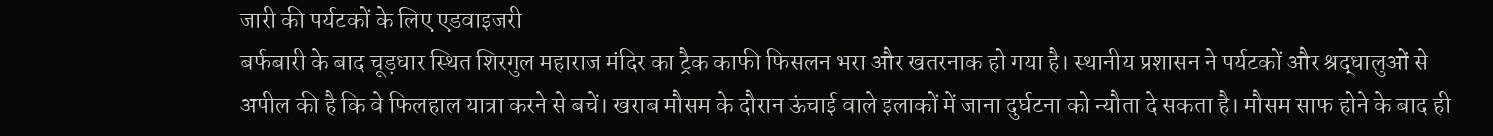जारी की पर्यटकों के लिए एडवाइजरी
बर्फबारी के बाद चूड़धार स्थित शिरगुल महाराज मंदिर का ट्रैक काफी फिसलन भरा और खतरनाक हो गया है। स्थानीय प्रशासन ने पर्यटकों और श्रद्धालुओं से अपील की है कि वे फिलहाल यात्रा करने से बचें। खराब मौसम के दौरान ऊंचाई वाले इलाकों में जाना दुर्घटना को न्यौता दे सकता है। मौसम साफ होने के बाद ही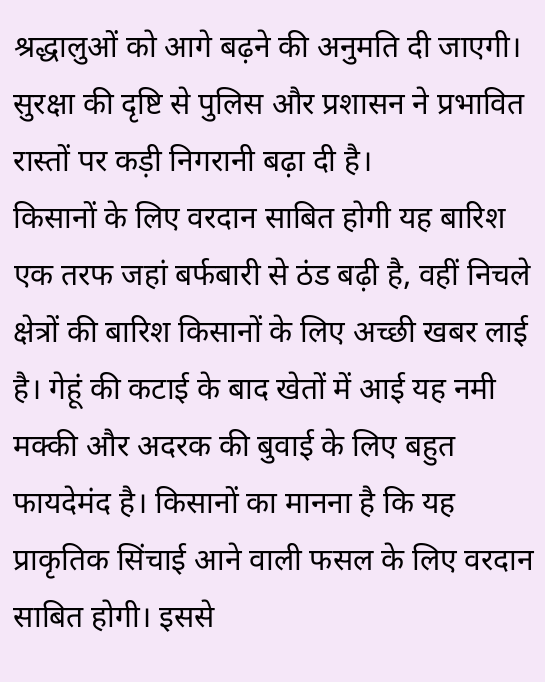श्रद्धालुओं को आगे बढ़ने की अनुमति दी जाएगी। सुरक्षा की दृष्टि से पुलिस और प्रशासन ने प्रभावित रास्तों पर कड़ी निगरानी बढ़ा दी है।
किसानों के लिए वरदान साबित होगी यह बारिश
एक तरफ जहां बर्फबारी से ठंड बढ़ी है, वहीं निचले क्षेत्रों की बारिश किसानों के लिए अच्छी खबर लाई है। गेहूं की कटाई के बाद खेतों में आई यह नमी मक्की और अदरक की बुवाई के लिए बहुत फायदेमंद है। किसानों का मानना है कि यह प्राकृतिक सिंचाई आने वाली फसल के लिए वरदान साबित होगी। इससे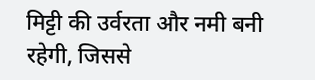मिट्टी की उर्वरता और नमी बनी रहेगी, जिससे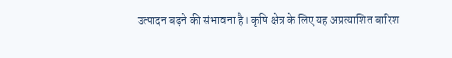उत्पादन बढ़ने की संभावना है। कृषि क्षेत्र के लिए यह अप्रत्याशित बारिश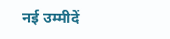नई उम्मीदें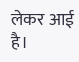लेकर आई है।